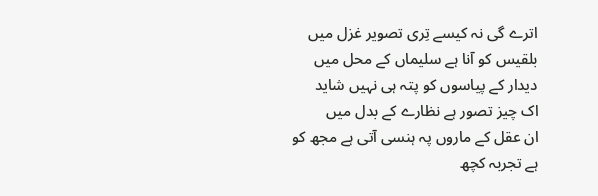اترے گی نہ کیسے تِری تصویر غزل میں
بلقیس کو آنا ہے سلیماں کے محل میں
دیدار کے پیاسوں کو پتہ ہی نہیں شاید
اک چیز تصور ہے نظارے کے بدل میں
ان عقل کے ماروں پہ ہنسی آتی ہے مجھ کو
ہے تجربہ کچھ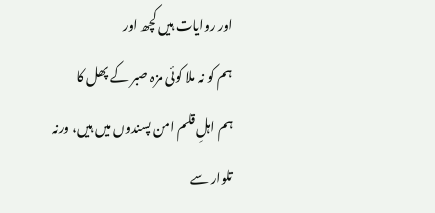اور روایات ہیں کچھ اور
ہم کو نہ ملا کوئی مزہ صبر کے پھل کا
ہم اہلِ قلم امن پسندوں میں ہیں، ورنہ
تلوار سے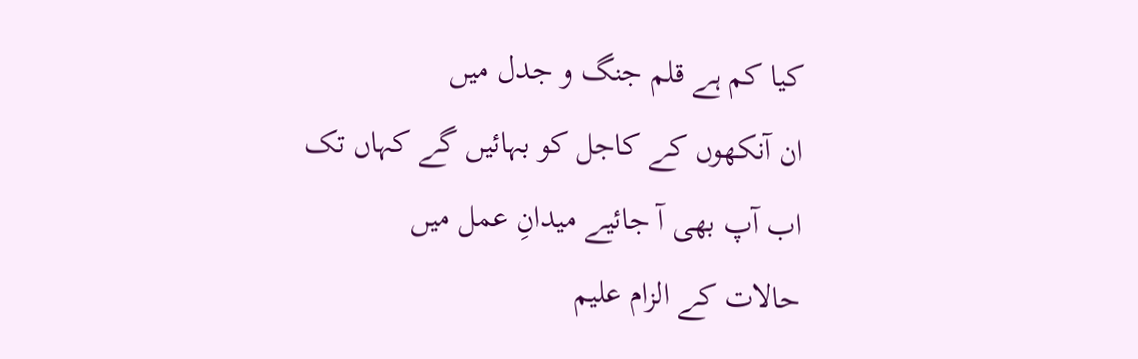کیا کم ہے قلم جنگ و جدل میں
ان آنکھوں کے کاجل کو بہائیں گے کہاں تک
اب آپ بھی آ جائیے میدانِ عمل میں
حالات کے الزام علیم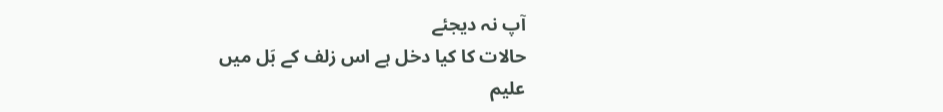آپ نہ دیجئے
حالات کا کیا دخل ہے اس زلف کے بَل میں
علیم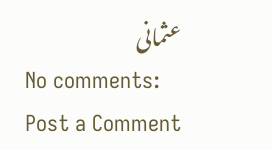عثمانی
No comments:
Post a Comment